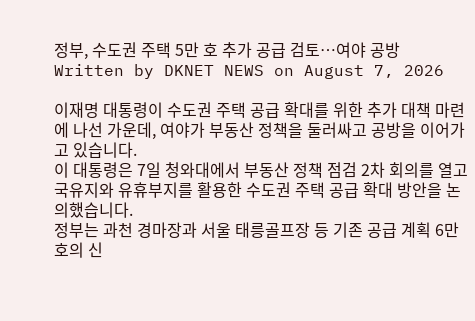정부, 수도권 주택 5만 호 추가 공급 검토…여야 공방
Written by DKNET NEWS on August 7, 2026

이재명 대통령이 수도권 주택 공급 확대를 위한 추가 대책 마련에 나선 가운데, 여야가 부동산 정책을 둘러싸고 공방을 이어가고 있습니다.
이 대통령은 7일 청와대에서 부동산 정책 점검 2차 회의를 열고 국유지와 유휴부지를 활용한 수도권 주택 공급 확대 방안을 논의했습니다.
정부는 과천 경마장과 서울 태릉골프장 등 기존 공급 계획 6만 호의 신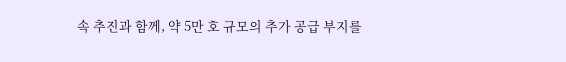속 추진과 함께, 약 5만 호 규모의 추가 공급 부지를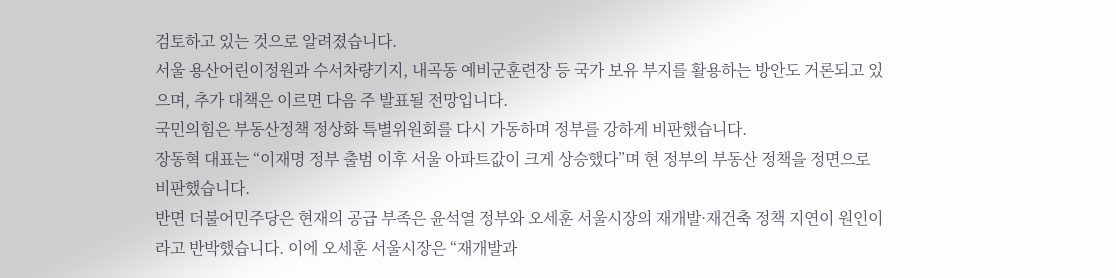검토하고 있는 것으로 알려졌습니다.
서울 용산어린이정원과 수서차량기지, 내곡동 예비군훈련장 등 국가 보유 부지를 활용하는 방안도 거론되고 있으며, 추가 대책은 이르면 다음 주 발표될 전망입니다.
국민의힘은 부동산정책 정상화 특별위원회를 다시 가동하며 정부를 강하게 비판했습니다.
장동혁 대표는 “이재명 정부 출범 이후 서울 아파트값이 크게 상승했다”며 현 정부의 부동산 정책을 정면으로 비판했습니다.
반면 더불어민주당은 현재의 공급 부족은 윤석열 정부와 오세훈 서울시장의 재개발·재건축 정책 지연이 원인이라고 반박했습니다. 이에 오세훈 서울시장은 “재개발과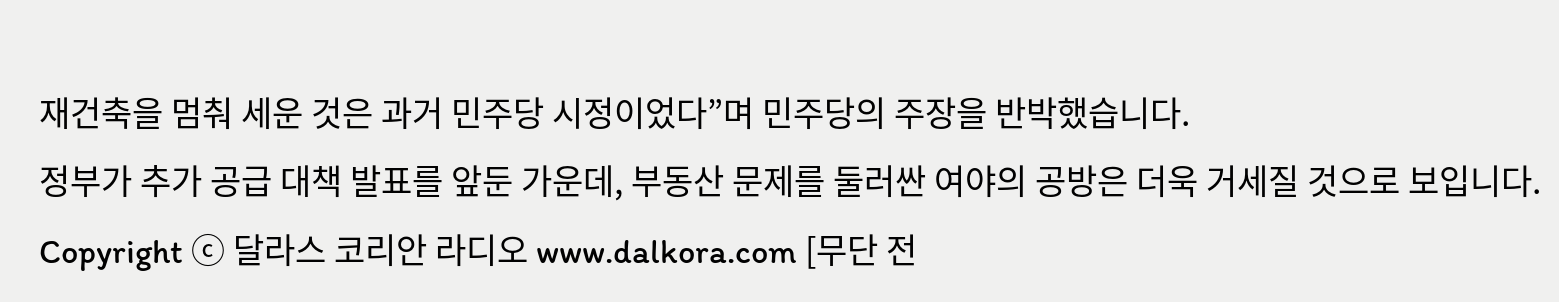재건축을 멈춰 세운 것은 과거 민주당 시정이었다”며 민주당의 주장을 반박했습니다.
정부가 추가 공급 대책 발표를 앞둔 가운데, 부동산 문제를 둘러싼 여야의 공방은 더욱 거세질 것으로 보입니다.
Copyright ⓒ 달라스 코리안 라디오 www.dalkora.com [무단 전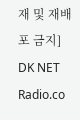재 및 재배포 금지]
DK NET Radio.co